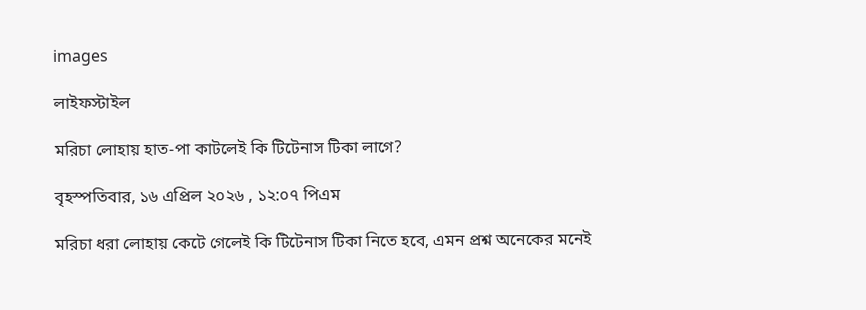images

লাইফস্টাইল

মরিচা লোহায় হাত-পা কাটলেই কি টিটেনাস টিকা লাগে?

বৃহস্পতিবার, ১৬ এপ্রিল ২০২৬ , ১২:০৭ পিএম

মরিচা ধরা লোহায় কেটে গেলেই কি টিটেনাস টিকা নিতে হবে, এমন প্রশ্ন অনেকের মনেই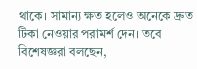থাকে। সামান্য ক্ষত হলেও অনেকে দ্রুত টিকা নেওয়ার পরামর্শ দেন। তবে বিশেষজ্ঞরা বলছেন,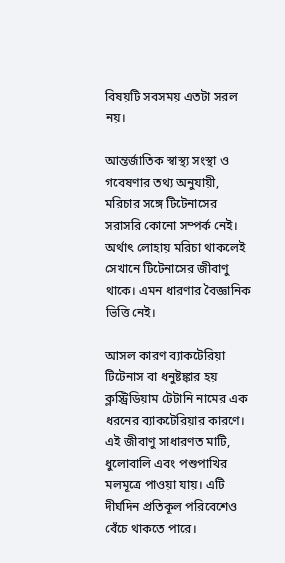বিষয়টি সবসময় এতটা সরল নয়।

আন্তর্জাতিক স্বাস্থ্য সংস্থা ও গবেষণার তথ্য অনুযায়ী, মরিচার সঙ্গে টিটেনাসের সরাসরি কোনো সম্পর্ক নেই। অর্থাৎ লোহায় মরিচা থাকলেই সেখানে টিটেনাসের জীবাণু থাকে। এমন ধারণার বৈজ্ঞানিক ভিত্তি নেই।

আসল কারণ ব্যাকটেরিয়া
টিটেনাস বা ধনুষ্টঙ্কার হয় ক্লস্ট্রিডিয়াম টেটানি নামের এক ধরনের ব্যাকটেরিয়ার কারণে। এই জীবাণু সাধারণত মাটি, ধুলোবালি এবং পশুপাখির মলমূত্রে পাওয়া যায়। এটি দীর্ঘদিন প্রতিকূল পরিবেশেও বেঁচে থাকতে পারে।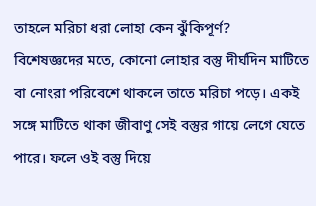তাহলে মরিচা ধরা লোহা কেন ঝুঁকিপূর্ণ?
বিশেষজ্ঞদের মতে, কোনো লোহার বস্তু দীর্ঘদিন মাটিতে বা নোংরা পরিবেশে থাকলে তাতে মরিচা পড়ে। একই সঙ্গে মাটিতে থাকা জীবাণু সেই বস্তুর গায়ে লেগে যেতে পারে। ফলে ওই বস্তু দিয়ে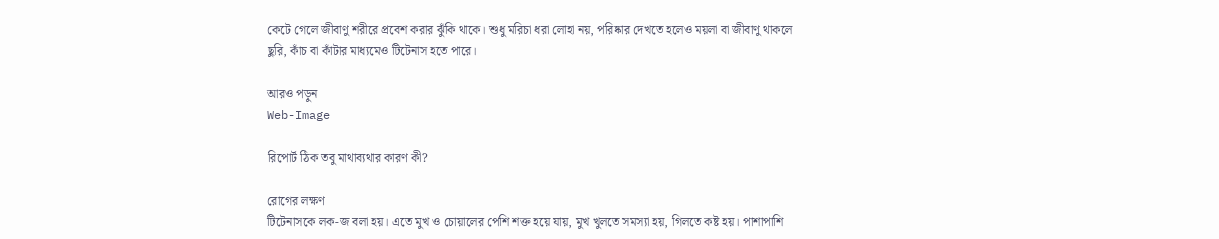কেটে গেলে জীবাণু শরীরে প্রবেশ করার ঝুঁকি থাকে। শুধু মরিচা ধরা লোহা নয়, পরিষ্কার দেখতে হলেও ময়লা বা জীবাণু থাকলে ছুরি, কাঁচ বা কাঁটার মাধ্যমেও টিটেনাস হতে পারে।

আরও পড়ুন
Web-Image

রিপোর্ট ঠিক তবু মাথাব্যথার কারণ কী?

রোগের লক্ষণ
টিটেনাসকে লক-জ বলা হয়। এতে মুখ ও চোয়ালের পেশি শক্ত হয়ে যায়, মুখ খুলতে সমস্যা হয়, গিলতে কষ্ট হয়। পাশাপাশি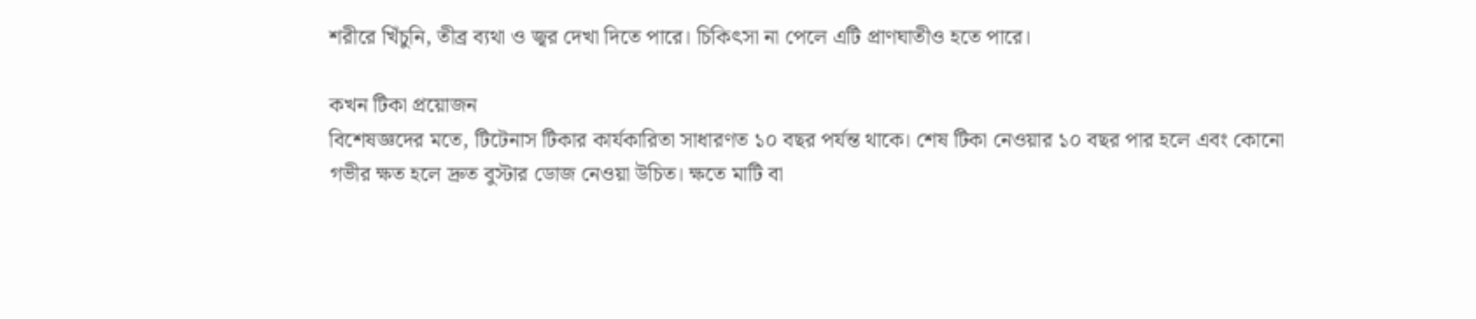শরীরে খিঁচুনি, তীব্র ব্যথা ও জ্বর দেখা দিতে পারে। চিকিৎসা না পেলে এটি প্রাণঘাতীও হতে পারে।

কখন টিকা প্রয়োজন
বিশেষজ্ঞদের মতে, টিটেনাস টিকার কার্যকারিতা সাধারণত ১০ বছর পর্যন্ত থাকে। শেষ টিকা নেওয়ার ১০ বছর পার হলে এবং কোনো গভীর ক্ষত হলে দ্রুত বুস্টার ডোজ নেওয়া উচিত। ক্ষতে মাটি বা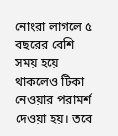নোংরা লাগলে ৫ বছরের বেশি সময় হয়ে থাকলেও টিকা নেওয়ার পরামর্শ দেওয়া হয়। তবে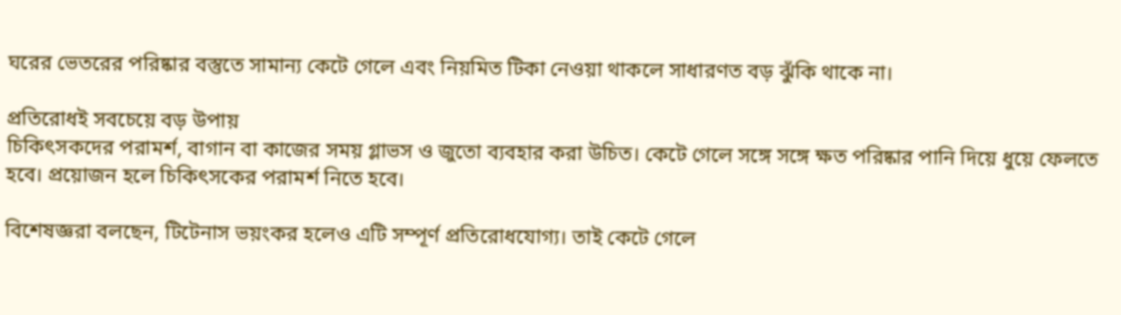ঘরের ভেতরের পরিষ্কার বস্তুতে সামান্য কেটে গেলে এবং নিয়মিত টিকা নেওয়া থাকলে সাধারণত বড় ঝুঁকি থাকে না।

প্রতিরোধই সবচেয়ে বড় উপায়
চিকিৎসকদের পরামর্শ, বাগান বা কাজের সময় গ্লাভস ও জুতো ব্যবহার করা উচিত। কেটে গেলে সঙ্গে সঙ্গে ক্ষত পরিষ্কার পানি দিয়ে ধুয়ে ফেলতে হবে। প্রয়োজন হলে চিকিৎসকের পরামর্শ নিতে হবে।

বিশেষজ্ঞরা বলছেন, টিটেনাস ভয়ংকর হলেও এটি সম্পূর্ণ প্রতিরোধযোগ্য। তাই কেটে গেলে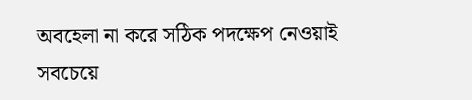অবহেলা না করে সঠিক পদক্ষেপ নেওয়াই সবচেয়ে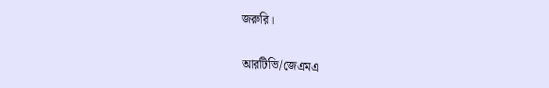জরুরি।


আরটিভি/জেএমএ